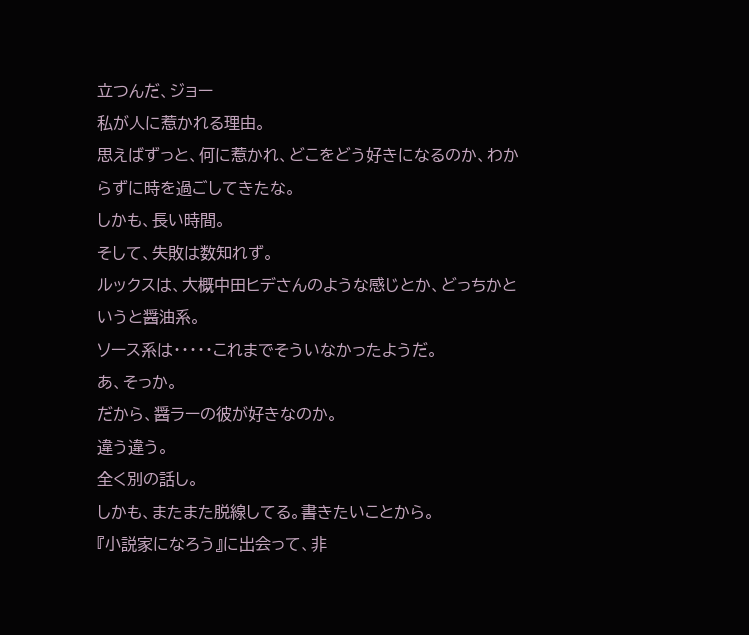立つんだ、ジョー
私が人に惹かれる理由。
思えばずっと、何に惹かれ、どこをどう好きになるのか、わからずに時を過ごしてきたな。
しかも、長い時間。
そして、失敗は数知れず。
ルックスは、大概中田ヒデさんのような感じとか、どっちかというと醤油系。
ソース系は・・・・・これまでそういなかったようだ。
あ、そっか。
だから、醤ラーの彼が好きなのか。
違う違う。
全く別の話し。
しかも、またまた脱線してる。書きたいことから。
『小説家になろう』に出会って、非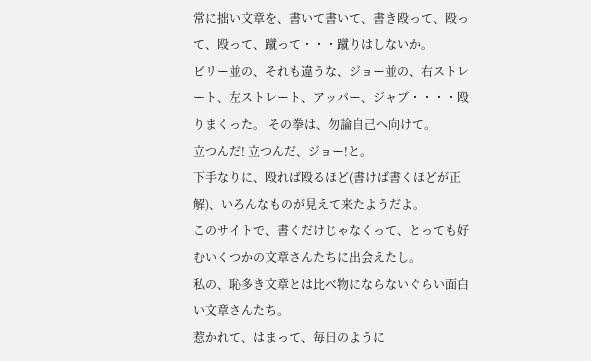常に拙い文章を、書いて書いて、書き殴って、殴って、殴って、蹴って・・・蹴りはしないか。
ビリー並の、それも違うな、ジョー並の、右ストレート、左ストレート、アッパー、ジャブ・・・・殴りまくった。 その拳は、勿論自己へ向けて。
立つんだ! 立つんだ、ジョー!と。
下手なりに、殴れば殴るほど(書けば書くほどが正解)、いろんなものが見えて来たようだよ。
このサイトで、書くだけじゃなくって、とっても好むいくつかの文章さんたちに出会えたし。
私の、恥多き文章とは比べ物にならないぐらい面白い文章さんたち。
惹かれて、はまって、毎日のように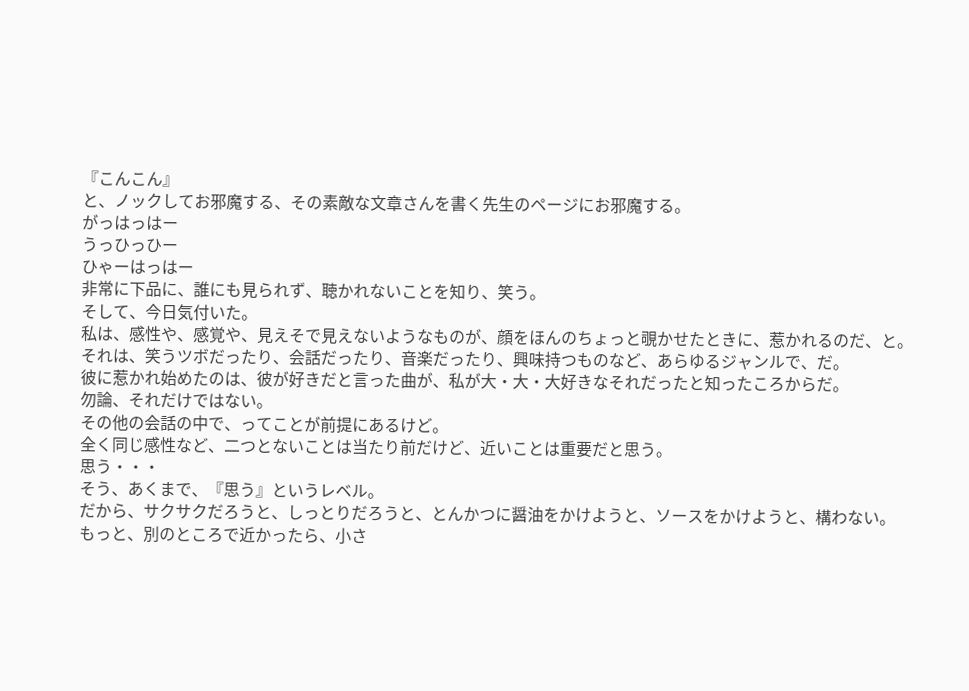『こんこん』
と、ノックしてお邪魔する、その素敵な文章さんを書く先生のページにお邪魔する。
がっはっはー
うっひっひー
ひゃーはっはー
非常に下品に、誰にも見られず、聴かれないことを知り、笑う。
そして、今日気付いた。
私は、感性や、感覚や、見えそで見えないようなものが、顔をほんのちょっと覗かせたときに、惹かれるのだ、と。
それは、笑うツボだったり、会話だったり、音楽だったり、興味持つものなど、あらゆるジャンルで、だ。
彼に惹かれ始めたのは、彼が好きだと言った曲が、私が大・大・大好きなそれだったと知ったころからだ。
勿論、それだけではない。
その他の会話の中で、ってことが前提にあるけど。
全く同じ感性など、二つとないことは当たり前だけど、近いことは重要だと思う。
思う・・・
そう、あくまで、『思う』というレベル。
だから、サクサクだろうと、しっとりだろうと、とんかつに醤油をかけようと、ソースをかけようと、構わない。
もっと、別のところで近かったら、小さ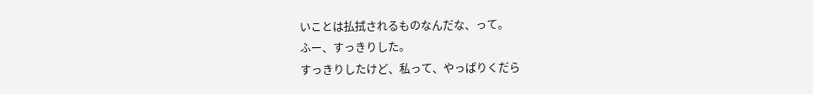いことは払拭されるものなんだな、って。
ふー、すっきりした。
すっきりしたけど、私って、やっぱりくだら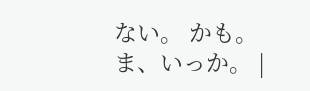ない。 かも。
ま、いっか。 |